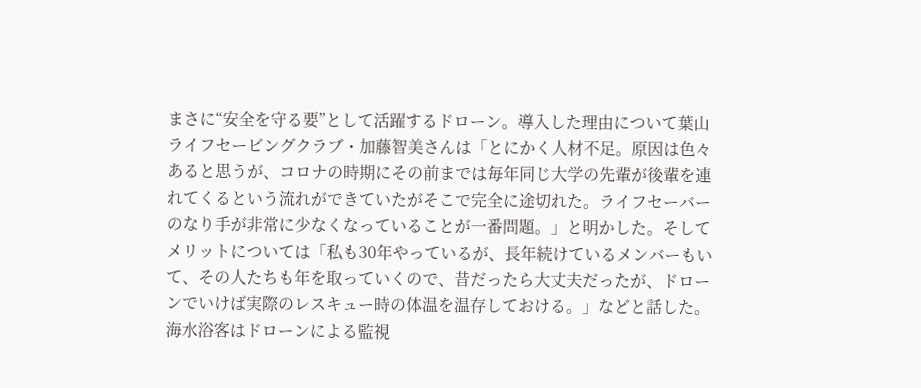まさに“安全を守る要”として活躍するドローン。導入した理由について葉山ライフセービングクラブ・加藤智美さんは「とにかく人材不足。原因は色々あると思うが、コロナの時期にその前までは毎年同じ大学の先輩が後輩を連れてくるという流れができていたがそこで完全に途切れた。ライフセーバーのなり手が非常に少なくなっていることが一番問題。」と明かした。そしてメリットについては「私も30年やっているが、長年続けているメンバーもいて、その人たちも年を取っていくので、昔だったら大丈夫だったが、ドローンでいけば実際のレスキュー時の体温を温存しておける。」などと話した。海水浴客はドローンによる監視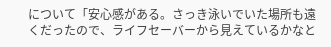について「安心感がある。さっき泳いでいた場所も遠くだったので、ライフセーバーから見えているかなと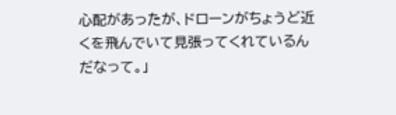心配があったが、ドローンがちょうど近くを飛んでいて見張ってくれているんだなって。」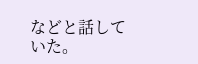などと話していた。